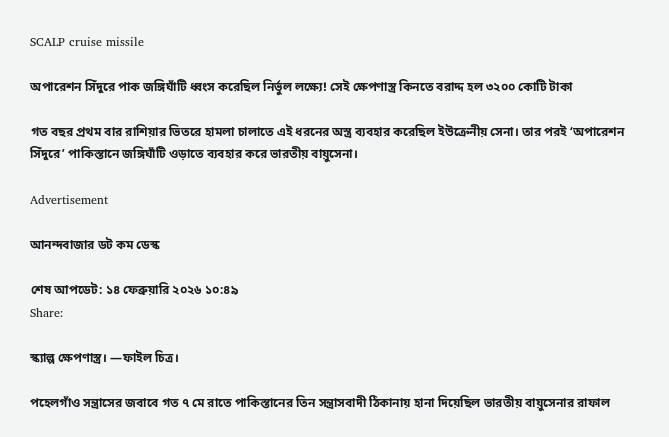SCALP cruise missile

অপারেশন সিঁদুরে পাক জঙ্গিঘাঁটি ধ্বংস করেছিল নির্ভুল লক্ষ্যে! সেই ক্ষেপণাস্ত্র কিনতে বরাদ্দ হল ৩২০০ কোটি টাকা

গত বছর প্রথম বার রাশিয়ার ভিতরে হামলা চালাতে এই ধরনের অস্ত্র ব্যবহার করেছিল ইউক্রেনীয় সেনা। তার পরই ‘অপারেশন সিঁদুরে’ পাকিস্তানে জঙ্গিঘাঁটি ওড়াতে ব্যবহার করে ভারতীয় বায়ুসেনা।

Advertisement

আনন্দবাজার ডট কম ডেস্ক

শেষ আপডেট: ১৪ ফেব্রুয়ারি ২০২৬ ১০:৪৯
Share:

স্ক্যাল্প ক্ষেপণাস্ত্র। —ফাইল চিত্র।

পহেলগাঁও সন্ত্রাসের জবাবে গত ৭ মে রাতে পাকিস্তানের তিন সন্ত্রাসবাদী ঠিকানায় হানা দিয়েছিল ভারতীয় বায়ুসেনার রাফাল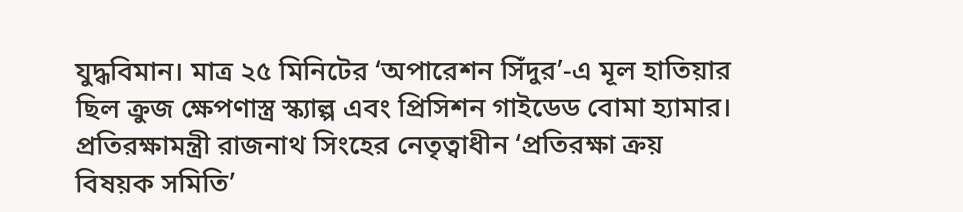যুদ্ধবিমান। মাত্র ২৫ মিনিটের ‘অপারেশন সিঁদুর’-এ মূল হাতিয়ার ছিল ক্রুজ ক্ষেপণাস্ত্র স্ক্যাল্প এবং প্রিসিশন গাইডেড বোমা হ্যামার। প্রতিরক্ষামন্ত্রী রাজনাথ সিংহের নেতৃত্বাধীন ‘প্রতিরক্ষা ক্রয় বিষয়ক সমিতি’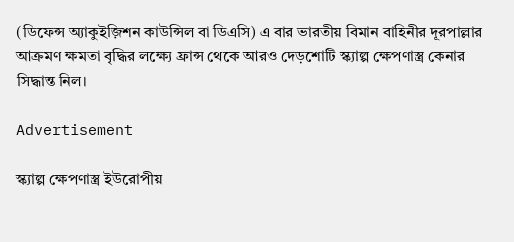(ডিফেন্স অ্যাকুইজ়িশন কাউন্সিল বা ডিএসি) এ বার ভারতীয় বিমান বাহিনীর দূরপাল্লার আক্রমণ ক্ষমতা বৃদ্ধির লক্ষ্যে ফ্রান্স থেকে আরও দেড়শোটি স্ক্যাল্প ক্ষেপণাস্ত্র কেনার সিদ্ধান্ত নিল।

Advertisement

স্ক্যাল্প ক্ষেপণাস্ত্র ইউরোপীয়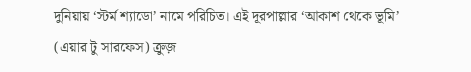দুনিয়ায় ‘স্টর্ম শ্যাডো’ নামে পরিচিত। এই দূরপাল্লার ‘আকাশ থেকে ভূমি’ (এয়ার টু সারফেস) ক্রুজ়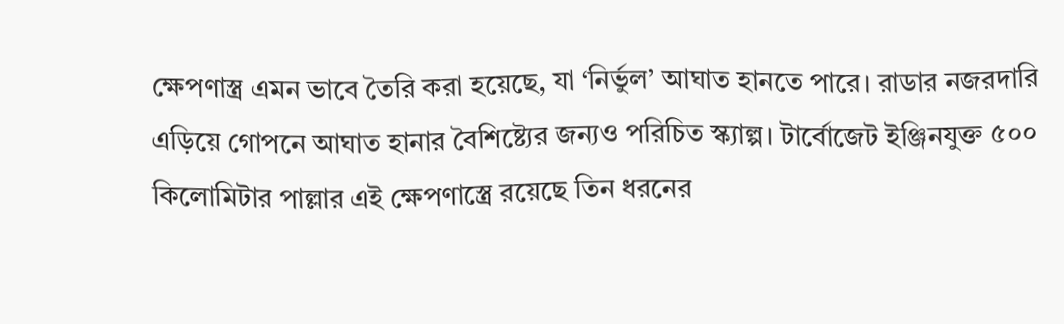ক্ষেপণাস্ত্র এমন ভাবে তৈরি করা হয়েছে, যা ‘নির্ভুল’ আঘাত হানতে পারে। রাডার নজরদারি এড়িয়ে গোপনে আঘাত হানার বৈশিষ্ট্যের জন্যও পরিচিত স্ক্যাল্প। টার্বোজেট ইঞ্জিনযুক্ত ৫০০ কিলোমিটার পাল্লার এই ক্ষেপণাস্ত্রে রয়েছে তিন ধরনের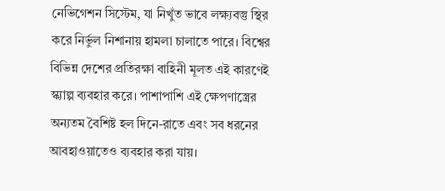নেভিগেশন সিস্টেম, যা নিখুঁত ভাবে লক্ষ্যবস্তু স্থির করে নির্ভুল নিশানায় হামলা চালাতে পারে। বিশ্বের বিভিন্ন দেশের প্রতিরক্ষা বাহিনী মূলত এই কারণেই স্ক্যাল্প ব্যবহার করে। পাশাপাশি এই ক্ষেপণাস্ত্রের অন্যতম বৈশিষ্ট হল দিনে-রাতে এবং সব ধরনের আবহাওয়াতেও ব্যবহার করা যায়।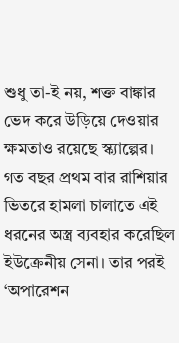শুধু তা-ই নয়, শক্ত বাঙ্কার ভেদ করে উড়িয়ে দেওয়ার ক্ষমতাও রয়েছে স্ক্যাল্পের। গত বছর প্রথম বার রাশিয়ার ভিতরে হামলা চালাতে এই ধরনের অস্ত্র ব্যবহার করেছিল ইউক্রেনীয় সেনা। তার পরই ‘অপারেশন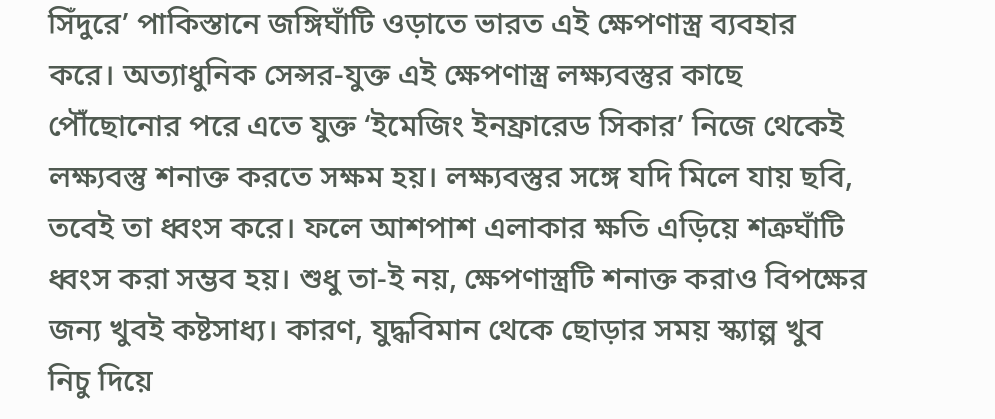সিঁদুরে’ পাকিস্তানে জঙ্গিঘাঁটি ওড়াতে ভারত এই ক্ষেপণাস্ত্র ব্যবহার করে। অত্যাধুনিক সেন্সর-যুক্ত এই ক্ষেপণাস্ত্র লক্ষ্যবস্তুর কাছে পৌঁছোনোর পরে এতে যুক্ত ‘ইমেজিং ইনফ্রারেড সিকার’ নিজে থেকেই লক্ষ্যবস্তু শনাক্ত করতে সক্ষম হয়। লক্ষ্যবস্তুর সঙ্গে যদি মিলে যায় ছবি, তবেই তা ধ্বংস করে। ফলে আশপাশ এলাকার ক্ষতি এড়িয়ে শত্রুঘাঁটি ধ্বংস করা সম্ভব হয়। শুধু তা-ই নয়, ক্ষেপণাস্ত্রটি শনাক্ত করাও বিপক্ষের জন্য খুবই কষ্টসাধ্য। কারণ, যুদ্ধবিমান থেকে ছোড়ার সময় স্ক্যাল্প খুব নিচু দিয়ে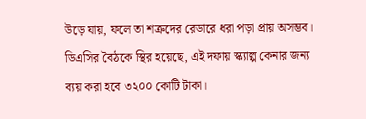উড়ে যায়, ফলে তা শত্রুদের রেডারে ধরা পড়া প্রায় অসম্ভব। ডিএসির বৈঠকে স্থির হয়েছে, এই দফায় স্ক্যাল্প কেনার জন্য ব্যয় করা হবে ৩২০০ কোটি টাকা।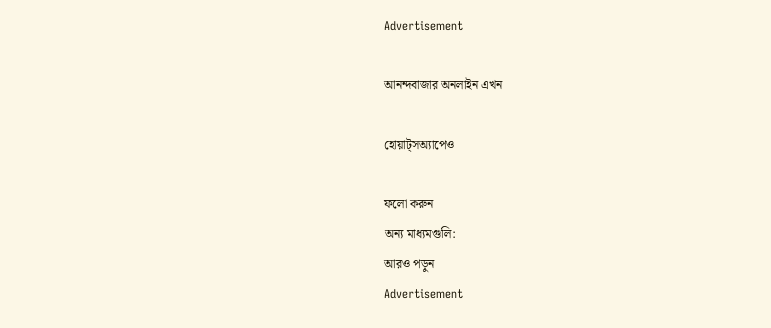Advertisement

আনন্দবাজার অনলাইন এখন

হোয়াট্‌সঅ্যাপেও

ফলো করুন
অন্য মাধ্যমগুলি:
আরও পড়ুন
Advertisement